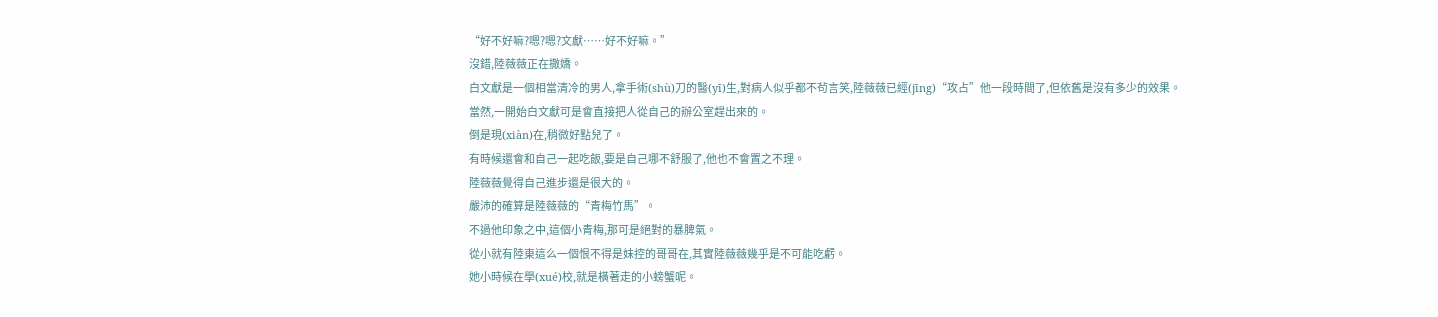“好不好嘛?嗯?嗯?文獻……好不好嘛。”
沒錯,陸薇薇正在撒嬌。
白文獻是一個相當清冷的男人,拿手術(shù)刀的醫(yī)生,對病人似乎都不茍言笑,陸薇薇已經(jīng)“攻占”他一段時間了,但依舊是沒有多少的效果。
當然,一開始白文獻可是會直接把人從自己的辦公室趕出來的。
倒是現(xiàn)在,稍微好點兒了。
有時候還會和自己一起吃飯,要是自己哪不舒服了,他也不會置之不理。
陸薇薇覺得自己進步還是很大的。
嚴沛的確算是陸薇薇的“青梅竹馬”。
不過他印象之中,這個小青梅,那可是絕對的暴脾氣。
從小就有陸東這么一個恨不得是妹控的哥哥在,其實陸薇薇幾乎是不可能吃虧。
她小時候在學(xué)校,就是橫著走的小螃蟹呢。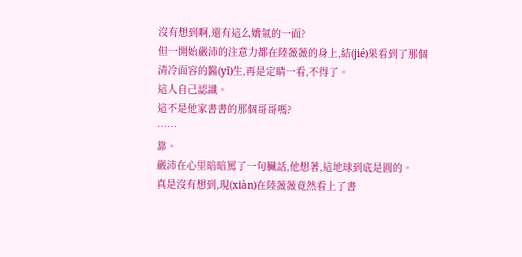沒有想到啊,還有這么嬌氣的一面?
但一開始嚴沛的注意力都在陸薇薇的身上,結(jié)果看到了那個清冷面容的醫(yī)生,再是定睛一看,不得了。
這人自己認識。
這不是他家書書的那個哥哥嗎?
……
靠。
嚴沛在心里暗暗罵了一句臟話,他想著,這地球到底是圓的。
真是沒有想到,現(xiàn)在陸薇薇竟然看上了書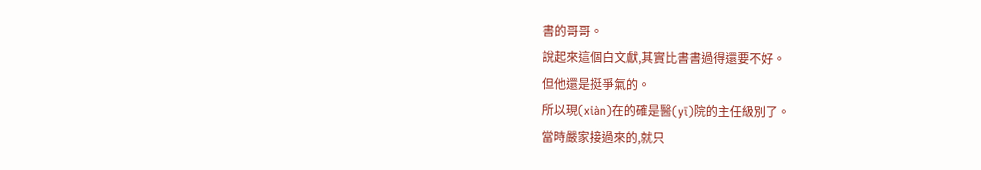書的哥哥。
說起來這個白文獻,其實比書書過得還要不好。
但他還是挺爭氣的。
所以現(xiàn)在的確是醫(yī)院的主任級別了。
當時嚴家接過來的,就只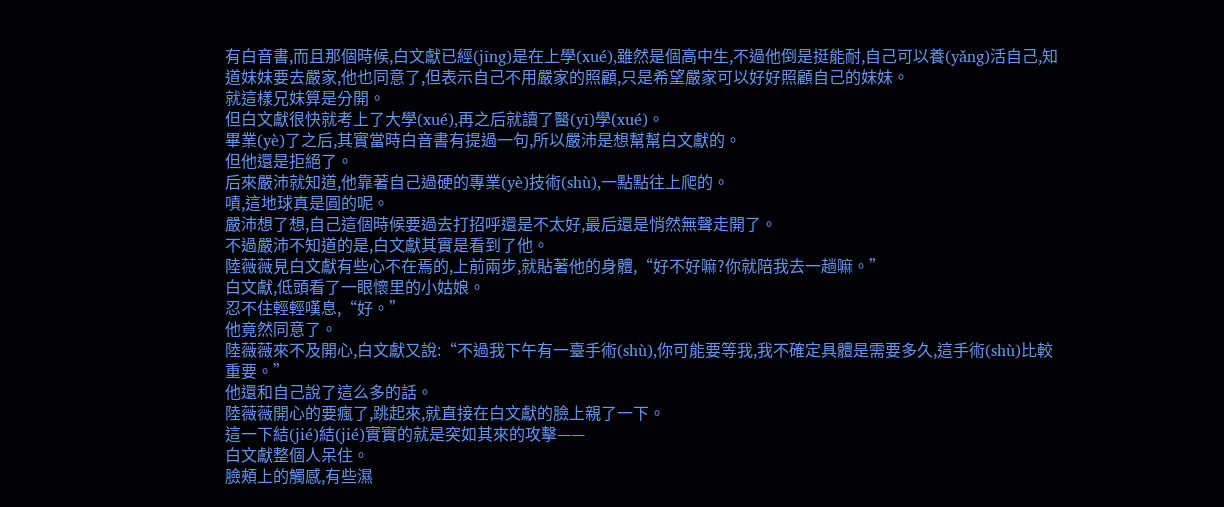有白音書,而且那個時候,白文獻已經(jīng)是在上學(xué),雖然是個高中生,不過他倒是挺能耐,自己可以養(yǎng)活自己,知道妹妹要去嚴家,他也同意了,但表示自己不用嚴家的照顧,只是希望嚴家可以好好照顧自己的妹妹。
就這樣兄妹算是分開。
但白文獻很快就考上了大學(xué),再之后就讀了醫(yī)學(xué)。
畢業(yè)了之后,其實當時白音書有提過一句,所以嚴沛是想幫幫白文獻的。
但他還是拒絕了。
后來嚴沛就知道,他靠著自己過硬的專業(yè)技術(shù),一點點往上爬的。
嘖,這地球真是圓的呢。
嚴沛想了想,自己這個時候要過去打招呼還是不太好,最后還是悄然無聲走開了。
不過嚴沛不知道的是,白文獻其實是看到了他。
陸薇薇見白文獻有些心不在焉的,上前兩步,就貼著他的身體,“好不好嘛?你就陪我去一趟嘛。”
白文獻,低頭看了一眼懷里的小姑娘。
忍不住輕輕嘆息,“好。”
他竟然同意了。
陸薇薇來不及開心,白文獻又說:“不過我下午有一臺手術(shù),你可能要等我,我不確定具體是需要多久,這手術(shù)比較重要。”
他還和自己說了這么多的話。
陸薇薇開心的要瘋了,跳起來,就直接在白文獻的臉上親了一下。
這一下結(jié)結(jié)實實的就是突如其來的攻擊——
白文獻整個人呆住。
臉頰上的觸感,有些濕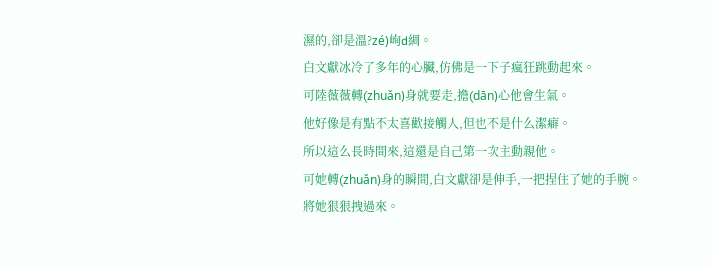濕的,卻是溫?zé)峋d綢。
白文獻冰冷了多年的心臟,仿佛是一下子瘋狂跳動起來。
可陸薇薇轉(zhuǎn)身就要走,擔(dān)心他會生氣。
他好像是有點不太喜歡接觸人,但也不是什么潔癖。
所以這么長時間來,這還是自己第一次主動親他。
可她轉(zhuǎn)身的瞬間,白文獻卻是伸手,一把捏住了她的手腕。
將她狠狠拽過來。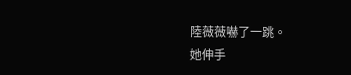陸薇薇嚇了一跳。
她伸手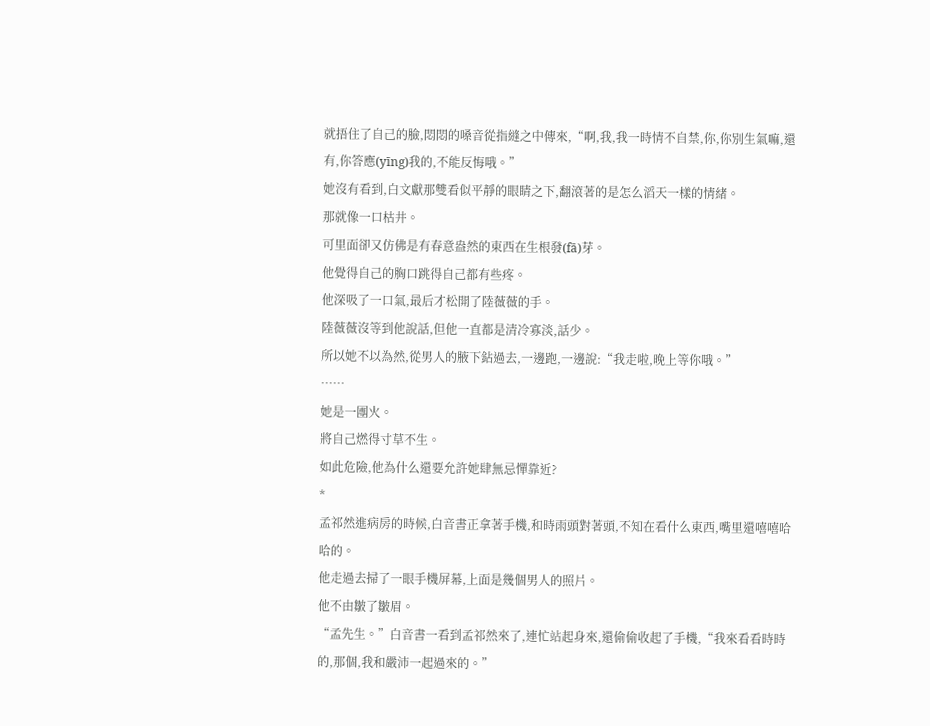就捂住了自己的臉,悶悶的嗓音從指縫之中傳來,“啊,我,我一時情不自禁,你,你別生氣嘛,還有,你答應(yīng)我的,不能反悔哦。”
她沒有看到,白文獻那雙看似平靜的眼睛之下,翻滾著的是怎么滔天一樣的情緒。
那就像一口枯井。
可里面卻又仿佛是有春意盎然的東西在生根發(fā)芽。
他覺得自己的胸口跳得自己都有些疼。
他深吸了一口氣,最后才松開了陸薇薇的手。
陸薇薇沒等到他說話,但他一直都是清冷寡淡,話少。
所以她不以為然,從男人的腋下鉆過去,一邊跑,一邊說:“我走啦,晚上等你哦。”
……
她是一團火。
將自己燃得寸草不生。
如此危險,他為什么還要允許她肆無忌憚靠近?
*
孟祁然進病房的時候,白音書正拿著手機,和時雨頭對著頭,不知在看什么東西,嘴里還嘻嘻哈哈的。
他走過去掃了一眼手機屏幕,上面是幾個男人的照片。
他不由皺了皺眉。
“孟先生。”白音書一看到孟祁然來了,連忙站起身來,還偷偷收起了手機,“我來看看時時的,那個,我和嚴沛一起過來的。”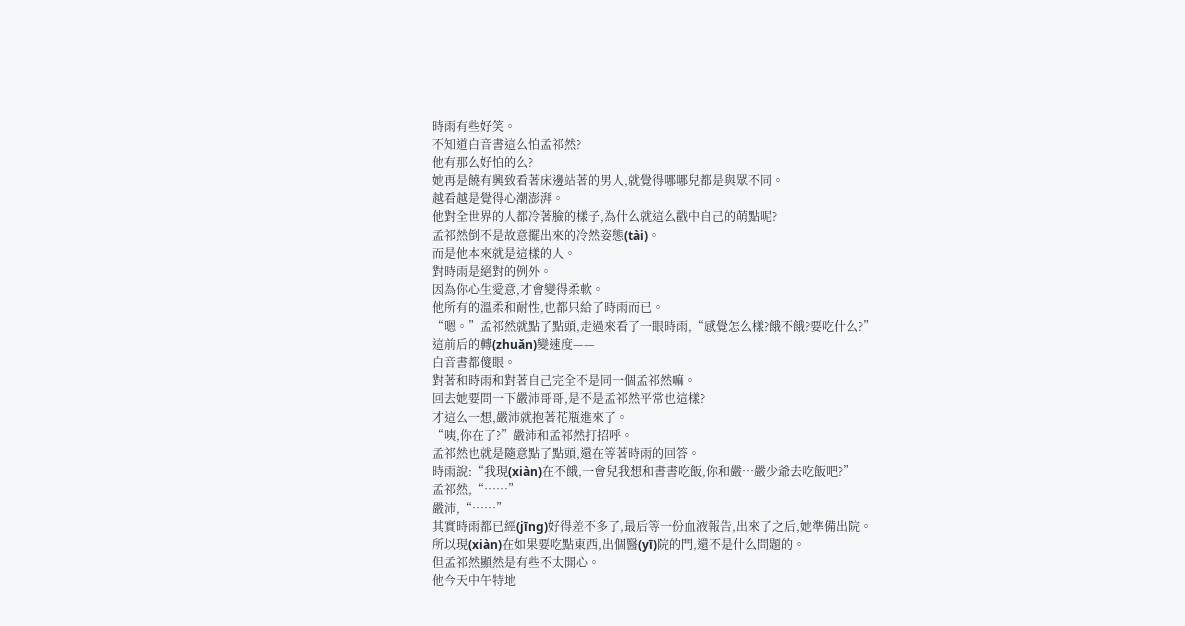時雨有些好笑。
不知道白音書這么怕孟祁然?
他有那么好怕的么?
她再是饒有興致看著床邊站著的男人,就覺得哪哪兒都是與眾不同。
越看越是覺得心潮澎湃。
他對全世界的人都冷著臉的樣子,為什么就這么戳中自己的萌點呢?
孟祁然倒不是故意擺出來的冷然姿態(tài)。
而是他本來就是這樣的人。
對時雨是絕對的例外。
因為你心生愛意,才會變得柔軟。
他所有的溫柔和耐性,也都只給了時雨而已。
“嗯。”孟祁然就點了點頭,走過來看了一眼時雨,“感覺怎么樣?餓不餓?要吃什么?”
這前后的轉(zhuǎn)變速度——
白音書都傻眼。
對著和時雨和對著自己完全不是同一個孟祁然嘛。
回去她要問一下嚴沛哥哥,是不是孟祁然平常也這樣?
才這么一想,嚴沛就抱著花瓶進來了。
“咦,你在了?”嚴沛和孟祁然打招呼。
孟祁然也就是隨意點了點頭,還在等著時雨的回答。
時雨說:“我現(xiàn)在不餓,一會兒我想和書書吃飯,你和嚴…嚴少爺去吃飯吧?”
孟祁然,“……”
嚴沛,“……”
其實時雨都已經(jīng)好得差不多了,最后等一份血液報告,出來了之后,她準備出院。
所以現(xiàn)在如果要吃點東西,出個醫(yī)院的門,還不是什么問題的。
但孟祁然顯然是有些不太開心。
他今天中午特地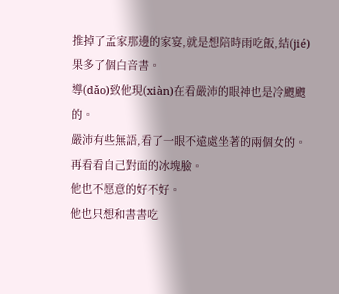推掉了孟家那邊的家宴,就是想陪時雨吃飯,結(jié)果多了個白音書。
導(dǎo)致他現(xiàn)在看嚴沛的眼神也是冷颼颼的。
嚴沛有些無語,看了一眼不遠處坐著的兩個女的。
再看看自己對面的冰塊臉。
他也不愿意的好不好。
他也只想和書書吃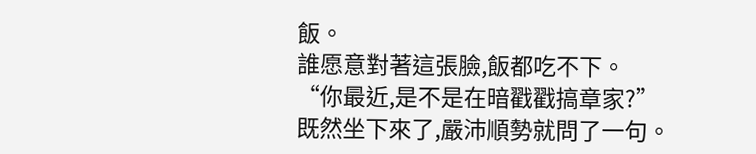飯。
誰愿意對著這張臉,飯都吃不下。
“你最近,是不是在暗戳戳搞章家?”
既然坐下來了,嚴沛順勢就問了一句。